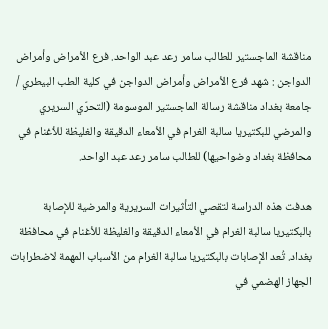مناقشة الماجستير للطالب سامر رعد عبد الواحد. فرع الأمراض وأمراض الدواجن : شهد فرع الأمراض وأمراض الدواجن في كلية الطب البيطري / جامعة بغداد مناقشة رسالة الماجستير الموسومة (التحرّي السريري والمرضي للبكتيريا سالبة الغرام في الأمعاء الدقيقة والغليظة للأغنام في محافظة بغداد وضواحيها) للطالب سامر رعد عبد الواحد.

هدفت هذه الدراسة لتقصي التأثيرات السريرية والمرضية للإصابة بالبكتيريا سالبة الغرام في الأمعاء الدقيقة والغليظة للأغنام في محافظة بغداد. تُعد الإصابات بالبكتيريا سالبة الغرام من الأسباب المهمة لاضطرابات الجهاز الهضمي في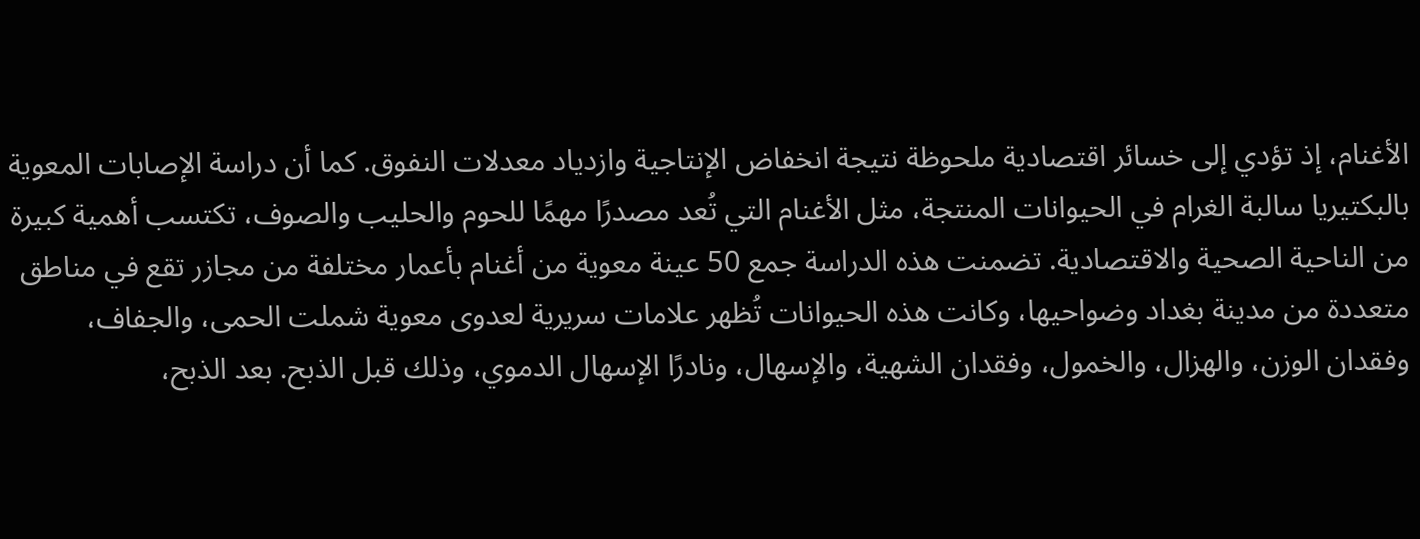الأغنام، إذ تؤدي إلى خسائر اقتصادية ملحوظة نتيجة انخفاض الإنتاجية وازدياد معدلات النفوق. كما أن دراسة الإصابات المعوية بالبكتيريا سالبة الغرام في الحيوانات المنتجة، مثل الأغنام التي تُعد مصدرًا مهمًا للحوم والحليب والصوف، تكتسب أهمية كبيرة من الناحية الصحية والاقتصادية. تضمنت هذه الدراسة جمع 50 عينة معوية من أغنام بأعمار مختلفة من مجازر تقع في مناطق متعددة من مدينة بغداد وضواحيها، وكانت هذه الحيوانات تُظهر علامات سريرية لعدوى معوية شملت الحمى، والجفاف، وفقدان الوزن، والهزال، والخمول، وفقدان الشهية، والإسهال، ونادرًا الإسهال الدموي، وذلك قبل الذبح. بعد الذبح،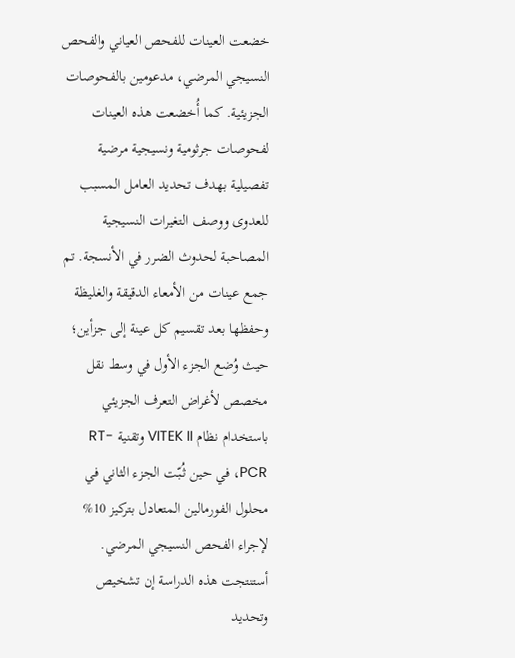خضعت العينات للفحص العياني والفحص النسيجي المرضي، مدعومين بالفحوصات الجزيئية. كما أُخضعت هذه العينات لفحوصات جرثومية ونسيجية مرضية تفصيلية بهدف تحديد العامل المسبب للعدوى ووصف التغيرات النسيجية المصاحبة لحدوث الضرر في الأنسجة. تم جمع عينات من الأمعاء الدقيقة والغليظة وحفظها بعد تقسيم كل عينة إلى جزأين؛ حيث وُضع الجزء الأول في وسط نقل مخصص لأغراض التعرف الجزيئي باستخدام نظام VITEK II وتقنية RT-PCR، في حين ثُبّت الجزء الثاني في محلول الفورمالين المتعادل بتركيز 10% لإجراء الفحص النسيجي المرضي. أستنتجت هذه الدراسة إن تشخيص وتحديد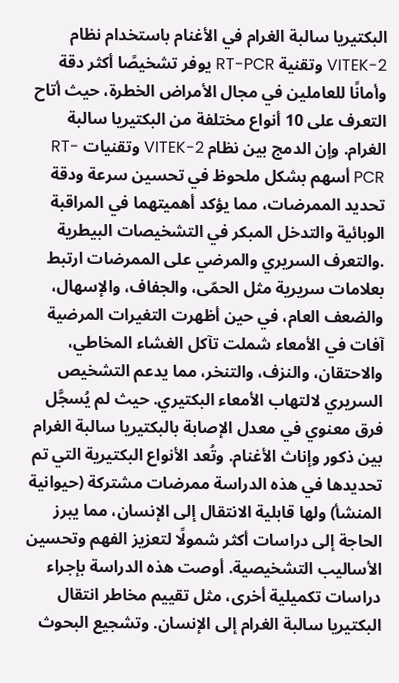البكتيريا سالبة الغرام في الأغنام باستخدام نظام VITEK-2 وتقنية RT-PCR يوفر تشخيصًا أكثر دقة وأمانًا للعاملين في مجال الأمراض الخطرة، حيث أتاح التعرف على 10 أنواع مختلفة من البكتيريا سالبة الغرام. وإن الدمج بين نظام VITEK-2 وتقنيات RT-PCR أسهم بشكل ملحوظ في تحسين سرعة ودقة تحديد الممرضات، مما يؤكد أهميتهما في المراقبة الوبائية والتدخل المبكر في التشخيصات البيطرية .والتعرف السريري والمرضي على الممرضات ارتبط بعلامات سريرية مثل الحمّى، والجفاف، والإسهال، والضعف العام، في حين أظهرت التغيرات المرضية آفات في الأمعاء شملت تآكل الغشاء المخاطي، والاحتقان، والنزف، والتنخر، مما يدعم التشخيص السريري لالتهاب الأمعاء البكتيري. حيث لم يُسجَّل فرق معنوي في معدل الإصابة بالبكتيريا سالبة الغرام بين ذكور وإناث الأغنام. وتُعد الأنواع البكتيرية التي تم تحديدها في هذه الدراسة ممرضات مشتركة (حيوانية المنشأ) ولها قابلية الانتقال إلى الإنسان، مما يبرز الحاجة إلى دراسات أكثر شمولًا لتعزيز الفهم وتحسين الأساليب التشخيصية. أوصت هذه الدراسة بإجراء دراسات تكميلية أخرى، مثل تقييم مخاطر انتقال البكتيريا سالبة الغرام إلى الإنسان. وتشجيع البحوث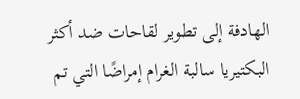الهادفة إلى تطوير لقاحات ضد أكثر البكتيريا سالبة الغرام إمراضًا التي تم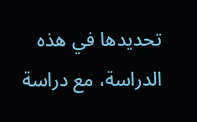تحديدها في هذه الدراسة، مع دراسة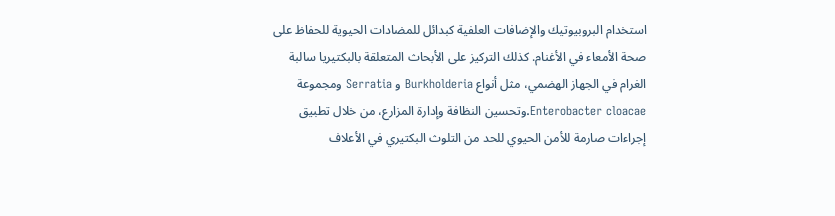استخدام البروبيوتيك والإضافات العلفية كبدائل للمضادات الحيوية للحفاظ على صحة الأمعاء في الأغنام. كذلك التركيز على الأبحاث المتعلقة بالبكتيريا سالبة الغرام في الجهاز الهضمي، مثل أنواع Burkholderia و Serratia ومجموعة Enterobacter cloacae.وتحسين النظافة وإدارة المزارع، من خلال تطبيق إجراءات صارمة للأمن الحيوي للحد من التلوث البكتيري في الأعلاف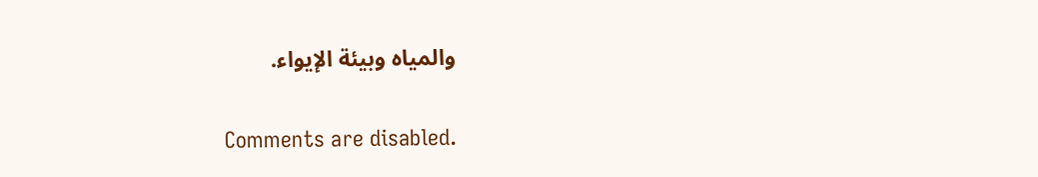والمياه وبيئة الإيواء.

Comments are disabled.